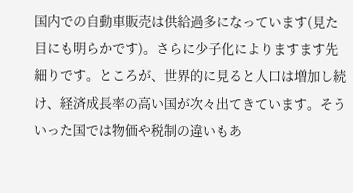国内での自動車販売は供給過多になっています(見た目にも明らかです)。さらに少子化によりますます先細りです。ところが、世界的に見ると人口は増加し続け、経済成長率の高い国が次々出てきています。そういった国では物価や税制の違いもあ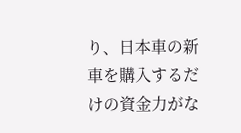り、日本車の新車を購入するだけの資金力がな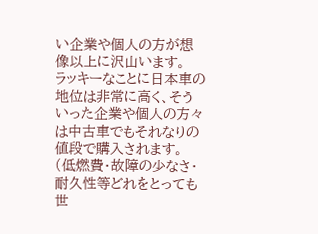い企業や個人の方が想像以上に沢山います。
ラッキーなことに日本車の地位は非常に高く、そういった企業や個人の方々は中古車でもそれなりの値段で購入されます。
(低燃費・故障の少なさ・耐久性等どれをとっても世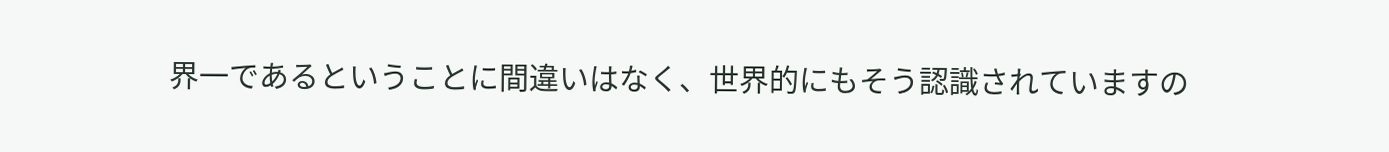界一であるということに間違いはなく、世界的にもそう認識されていますの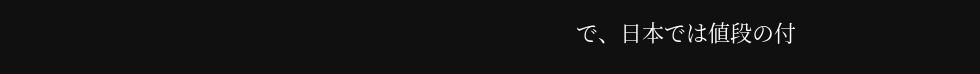で、日本では値段の付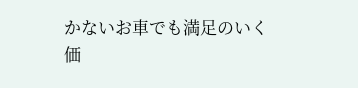かないお車でも満足のいく価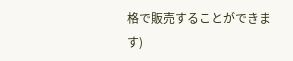格で販売することができます)